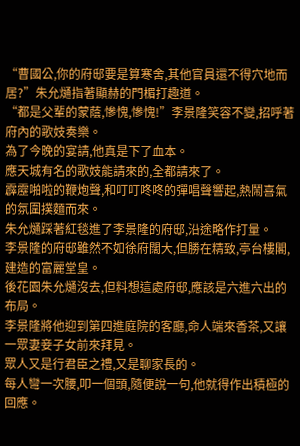“曹國公,你的府邸要是算寒舍,其他官員還不得穴地而居?”朱允熥指著顯赫的門楣打趣道。
“都是父輩的蒙蔭,慘愧,慘愧!”李景隆笑容不變,招呼著府內的歌妓奏樂。
為了今晚的宴請,他真是下了血本。
應天城有名的歌妓能請來的,全都請來了。
霹靂啪啦的鞭炮聲,和叮叮咚咚的彈唱聲響起,熱鬧喜氣的氛圍撲麵而來。
朱允熥踩著紅毯進了李景隆的府邸,沿途略作打量。
李景隆的府邸雖然不如徐府闊大,但勝在精致,亭台樓閣,建造的富麗堂皇。
後花園朱允熥沒去,但料想這處府邸,應該是六進六出的布局。
李景隆將他迎到第四進庭院的客廳,命人端來香茶,又讓一眾妻妾子女前來拜見。
眾人又是行君臣之禮,又是聊家長的。
每人彎一次腰,叩一個頭,隨便說一句,他就得作出積極的回應。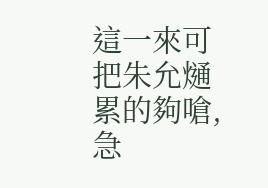這一來可把朱允熥累的夠嗆,急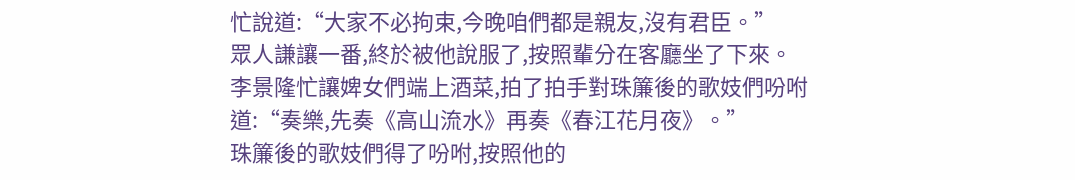忙說道:“大家不必拘束,今晚咱們都是親友,沒有君臣。”
眾人謙讓一番,終於被他說服了,按照輩分在客廳坐了下來。
李景隆忙讓婢女們端上酒菜,拍了拍手對珠簾後的歌妓們吩咐道:“奏樂,先奏《高山流水》再奏《春江花月夜》。”
珠簾後的歌妓們得了吩咐,按照他的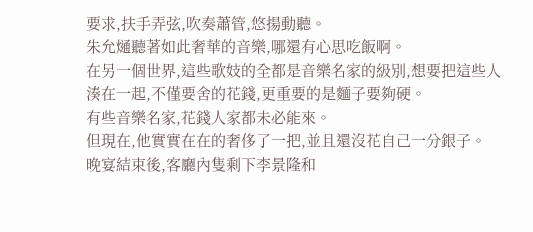要求,扶手弄弦,吹奏蕭管,悠揚動聽。
朱允熥聽著如此奢華的音樂,哪還有心思吃飯啊。
在另一個世界,這些歌妓的全都是音樂名家的級別,想要把這些人湊在一起,不僅要舍的花錢,更重要的是麵子要夠硬。
有些音樂名家,花錢人家都未必能來。
但現在,他實實在在的奢侈了一把,並且還沒花自己一分銀子。
晚宴結束後,客廳內隻剩下李景隆和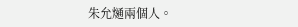朱允熥兩個人。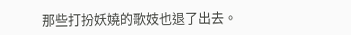那些打扮妖嬈的歌妓也退了出去。